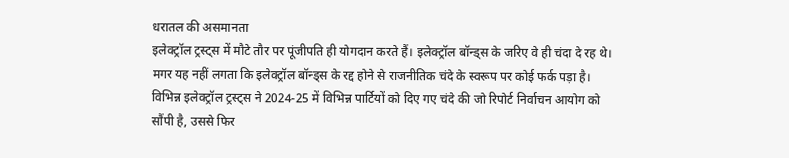धरातल की असमानता
इलेक्ट्रॉल ट्रस्ट्स में मौटे तौर पर पूंजीपति ही योगदान करते हैं। इलेक्ट्रॉल बॉन्ड्स के जरिए वे ही चंदा दे रह थे। मगर यह नहीं लगता कि इलेक्ट्रॉल बॉन्ड्स के रद्द होने से राजनीतिक चंदे के स्वरूप पर कोई फर्क पड़ा है। विभिन्न इलेक्ट्रॉल ट्रस्ट्स ने 2024-25 में विभिन्न पार्टियों को दिए गए चंदे की जो रिपोर्ट निर्वाचन आयोग को सौंपी है, उससे फिर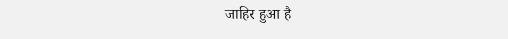जाहिर हुआ है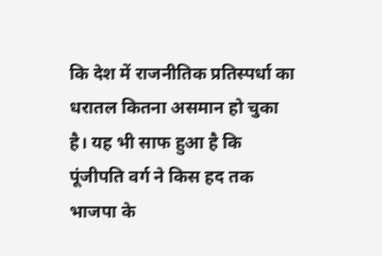कि देश में राजनीतिक प्रतिस्पर्धा का धरातल कितना असमान हो चुका है। यह भी साफ हुआ है कि पूंजीपति वर्ग ने किस हद तक भाजपा के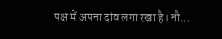पक्ष में अपना दांव लगा रखा है। नौ...